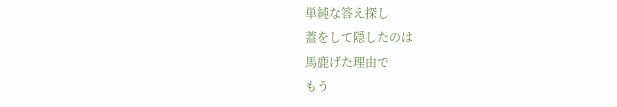単純な答え探し
蓋をして隠したのは
馬鹿げた理由で
もう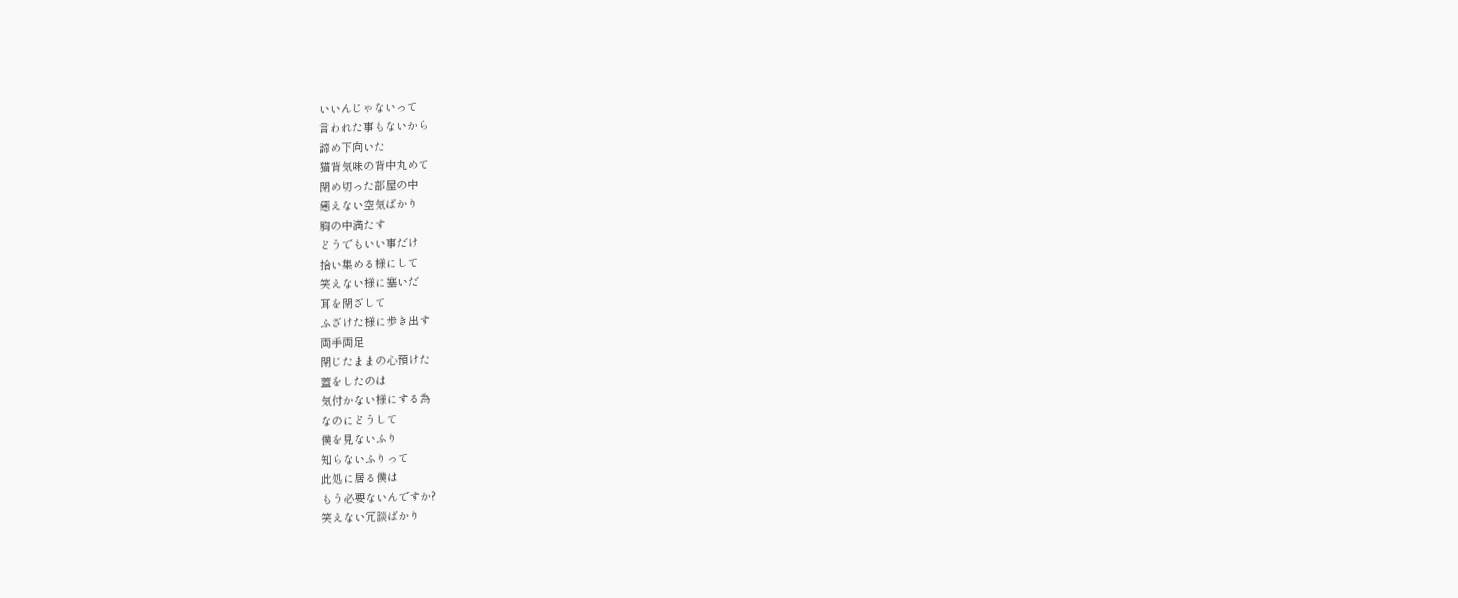いいんじゃないって
言われた事もないから
諦め下向いた
猫背気味の背中丸めて
閉め切った部屋の中
癒えない空気ばかり
胸の中満たす
どうでもいい事だけ
拾い集める様にして
笑えない様に塞いだ
耳を閉ざして
ふざけた様に歩き出す
両手両足
閉じたままの心預けた
蓋をしたのは
気付かない様にする為
なのにどうして
僕を見ないふり
知らないふりって
此処に居る僕は
もう必要ないんですか?
笑えない冗談ばかり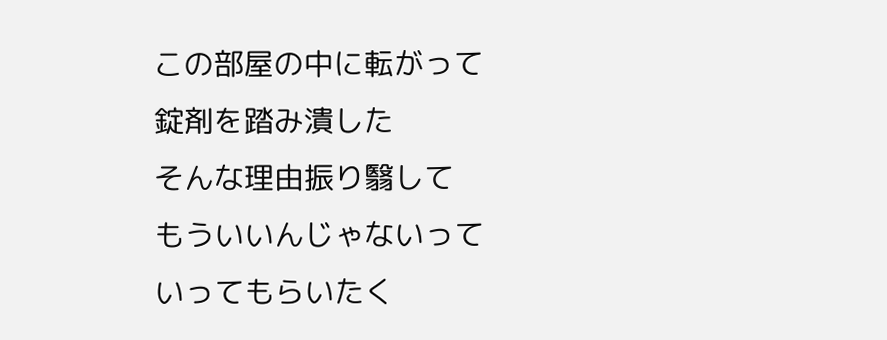この部屋の中に転がって
錠剤を踏み潰した
そんな理由振り翳して
もういいんじゃないって
いってもらいたく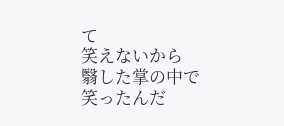て
笑えないから
翳した掌の中で
笑ったんだ